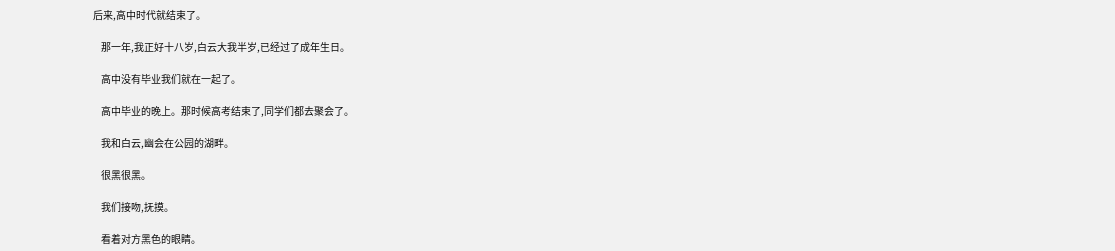后来,高中时代就结束了。

    那一年,我正好十八岁,白云大我半岁,已经过了成年生日。

    高中没有毕业我们就在一起了。

    高中毕业的晚上。那时候高考结束了,同学们都去聚会了。

    我和白云,幽会在公园的湖畔。

    很黑很黑。

    我们接吻,抚摸。

    看着对方黑色的眼睛。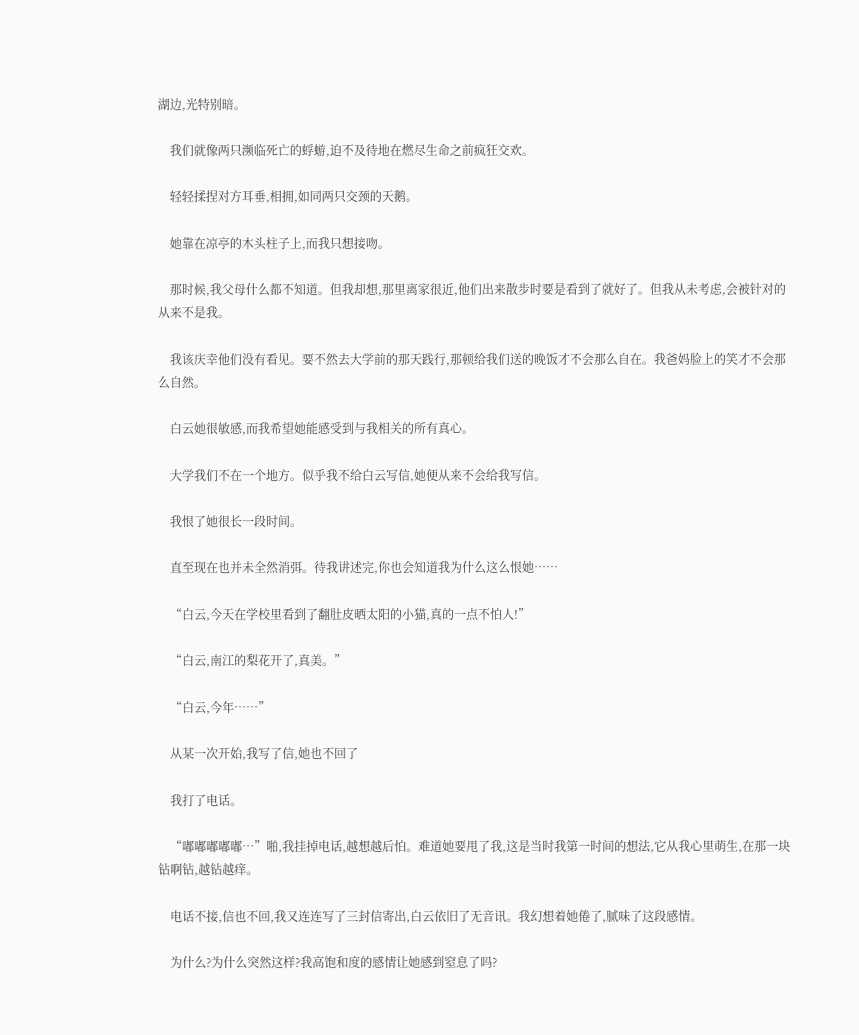湖边,光特别暗。

    我们就像两只濒临死亡的蜉蝣,迫不及待地在燃尽生命之前疯狂交欢。

    轻轻揉捏对方耳垂,相拥,如同两只交颈的天鹅。

    她靠在凉亭的木头柱子上,而我只想接吻。

    那时候,我父母什么都不知道。但我却想,那里离家很近,他们出来散步时要是看到了就好了。但我从未考虑,会被针对的从来不是我。

    我该庆幸他们没有看见。要不然去大学前的那天践行,那顿给我们送的晚饭才不会那么自在。我爸妈脸上的笑才不会那么自然。

    白云她很敏感,而我希望她能感受到与我相关的所有真心。

    大学我们不在一个地方。似乎我不给白云写信,她便从来不会给我写信。

    我恨了她很长一段时间。

    直至现在也并未全然消弭。待我讲述完,你也会知道我为什么这么恨她……

    “白云,今天在学校里看到了翻肚皮晒太阳的小猫,真的一点不怕人!”

    “白云,南江的梨花开了,真美。”

    “白云,今年……”

    从某一次开始,我写了信,她也不回了

    我打了电话。

    “嘟嘟嘟嘟嘟…”啪,我挂掉电话,越想越后怕。难道她要甩了我,这是当时我第一时间的想法,它从我心里萌生,在那一块钻啊钻,越钻越痒。

    电话不接,信也不回,我又连连写了三封信寄出,白云依旧了无音讯。我幻想着她倦了,腻味了这段感情。

    为什么?为什么突然这样?我高饱和度的感情让她感到窒息了吗?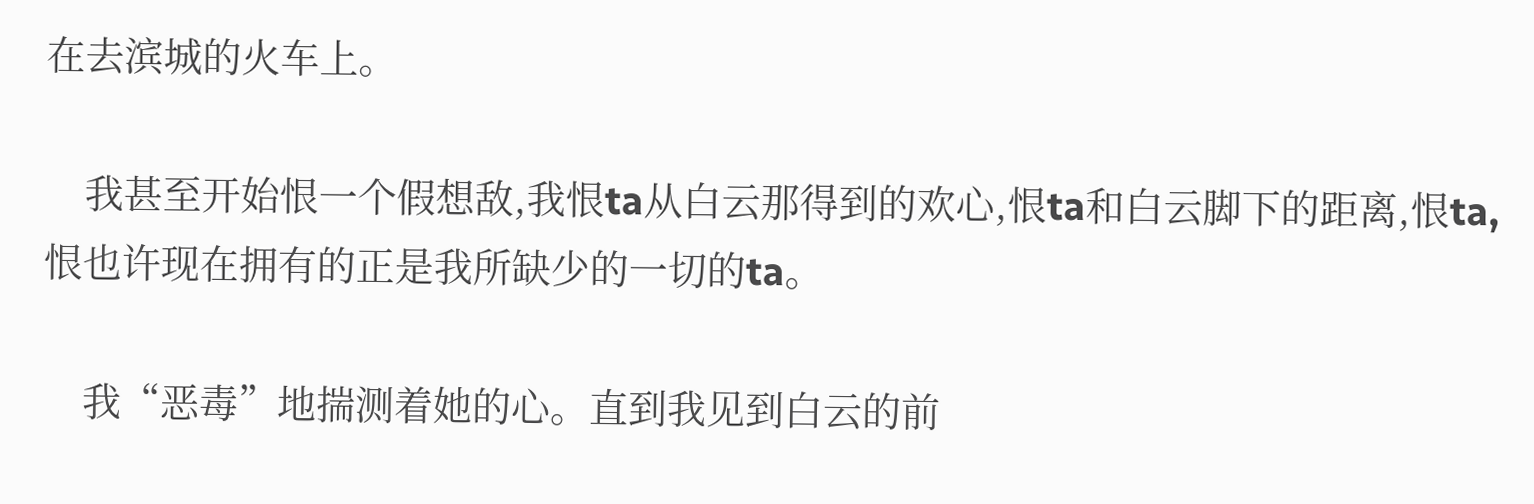在去滨城的火车上。

    我甚至开始恨一个假想敌,我恨ta从白云那得到的欢心,恨ta和白云脚下的距离,恨ta,恨也许现在拥有的正是我所缺少的一切的ta。

    我“恶毒”地揣测着她的心。直到我见到白云的前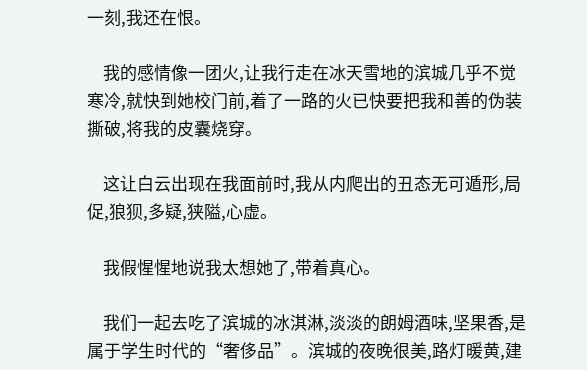一刻,我还在恨。

    我的感情像一团火,让我行走在冰天雪地的滨城几乎不觉寒冷,就快到她校门前,着了一路的火已快要把我和善的伪装撕破,将我的皮囊烧穿。

    这让白云出现在我面前时,我从内爬出的丑态无可遁形,局促,狼狈,多疑,狭隘,心虚。

    我假惺惺地说我太想她了,带着真心。

    我们一起去吃了滨城的冰淇淋,淡淡的朗姆酒味,坚果香,是属于学生时代的“奢侈品”。滨城的夜晚很美,路灯暖黄,建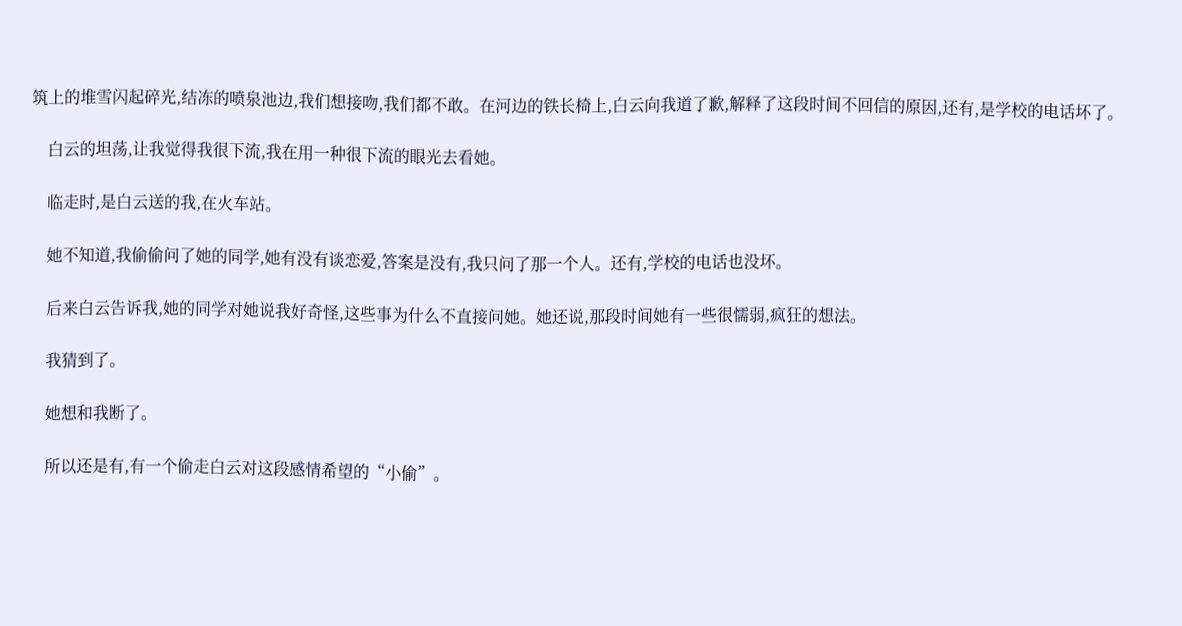筑上的堆雪闪起碎光,结冻的喷泉池边,我们想接吻,我们都不敢。在河边的铁长椅上,白云向我道了歉,解释了这段时间不回信的原因,还有,是学校的电话坏了。

    白云的坦荡,让我觉得我很下流,我在用一种很下流的眼光去看她。

    临走时,是白云送的我,在火车站。

    她不知道,我偷偷问了她的同学,她有没有谈恋爱,答案是没有,我只问了那一个人。还有,学校的电话也没坏。

    后来白云告诉我,她的同学对她说我好奇怪,这些事为什么不直接问她。她还说,那段时间她有一些很懦弱,疯狂的想法。

    我猜到了。

    她想和我断了。

    所以还是有,有一个偷走白云对这段感情希望的“小偷”。